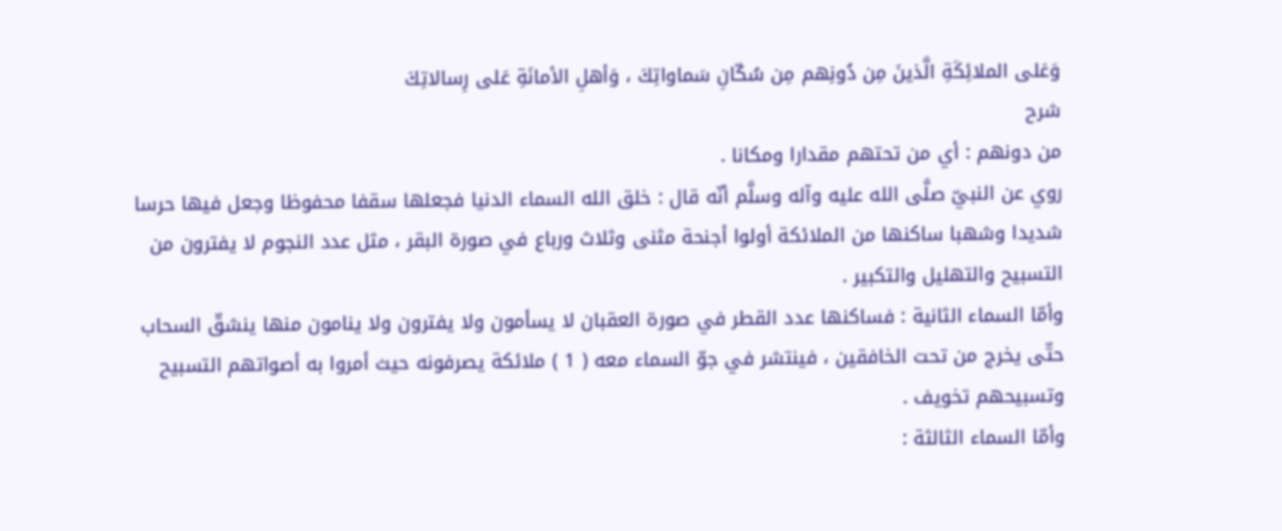وَعَلى الملائِكَةِ الَّذينَ مِن دُونِهم مِن سُكّانِ سَماواتِكَ ، وَأهلِ الأمانَةِ عَلى رِسالاتِكَ
شرح
من دونهم : أي من تحتهم مقدارا ومكانا .
روي عن النبيّ صلَّى الله عليه وآله وسلَّم أنّه قال : خلق الله السماء الدنيا فجعلها سقفا محفوظا وجعل فيها حرسا شديدا وشهبا ساكنها من الملائكة أولوا أجنحة مثنى وثلاث ورباع في صورة البقر ، مثل عدد النجوم لا يفترون من التسبيح والتهليل والتكبير .
وأمّا السماء الثانية : فساكنها عدد القطر في صورة العقبان لا يسأمون ولا يفترون ولا ينامون منها ينشقّ السحاب حتّى يخرج من تحت الخافقين ، فينتشر في جوّ السماء معه ( 1 ) ملائكة يصرفونه حيث أمروا به أصواتهم التسبيح وتسبيحهم تخويف .
وأمّا السماء الثالثة :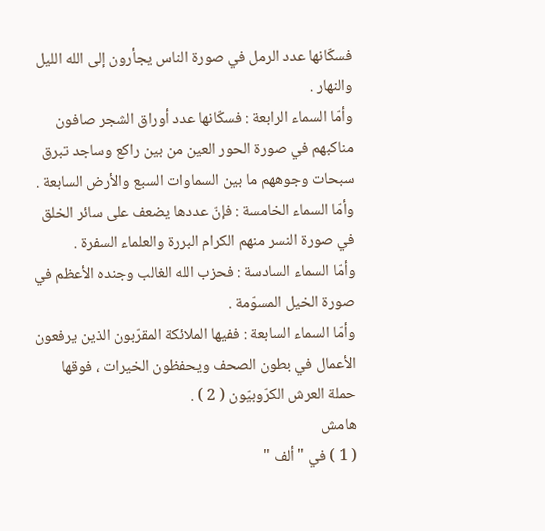فسكّانها عدد الرمل في صورة الناس يجأرون إلى الله الليل والنهار .
وأمّا السماء الرابعة : فسكّانها عدد أوراق الشجر صافون مناكبهم في صورة الحور العين من بين راكع وساجد تبرق سبحات وجوههم ما بين السماوات السبع والأرض السابعة .
وأمّا السماء الخامسة : فإنّ عددها يضعف على سائر الخلق في صورة النسر منهم الكرام البررة والعلماء السفرة .
وأمّا السماء السادسة : فحزب الله الغالب وجنده الأعظم في صورة الخيل المسوّمة .
وأمّا السماء السابعة : ففيها الملائكة المقرّبون الذين يرفعون الأعمال في بطون الصحف ويحفظون الخيرات ، فوقها حملة العرش الكرّوبيّون ( 2 ) .
هامش
( 1 ) في " ألف "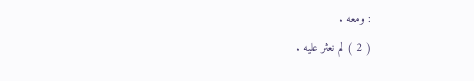: ومعه .
( 2 ) لم نعثر عليه .